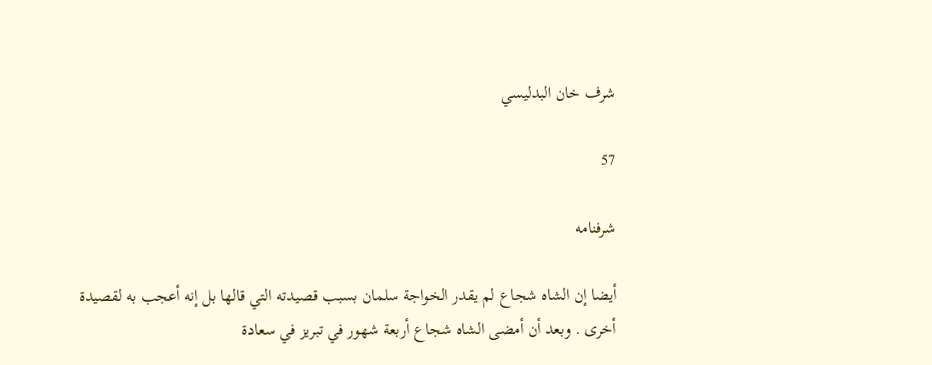شرف خان البدليسي

57

شرفنامه

أيضا إن الشاه شجاع لم يقدر الخواجة سلمان بسبب قصيدته التي قالها بل إنه أعجب به لقصيدة أخرى . وبعد أن أمضى الشاه شجاع أربعة شهور في تبريز في سعادة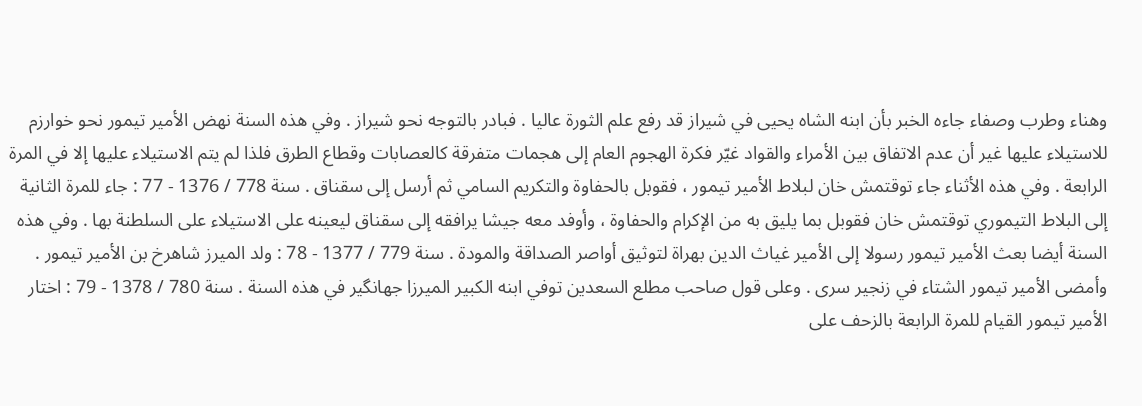وهناء وطرب وصفاء جاءه الخبر بأن ابنه الشاه يحيى في شيراز قد رفع علم الثورة عاليا . فبادر بالتوجه نحو شيراز . وفي هذه السنة نهض الأمير تيمور نحو خوارزم للاستيلاء عليها غير أن عدم الاتفاق بين الأمراء والقواد غيّر فكرة الهجوم العام إلى هجمات متفرقة كالعصابات وقطاع الطرق فلذا لم يتم الاستيلاء عليها إلا في المرة الرابعة . وفي هذه الأثناء جاء توقتمش خان لبلاط الأمير تيمور ، فقوبل بالحفاوة والتكريم السامي ثم أرسل إلى سقناق . سنة 778 / 1376 - 77 : جاء للمرة الثانية إلى البلاط التيموري توقتمش خان فقوبل بما يليق به من الإكرام والحفاوة ، وأوفد معه جيشا يرافقه إلى سقناق ليعينه على الاستيلاء على السلطنة بها . وفي هذه السنة أيضا بعث الأمير تيمور رسولا إلى الأمير غياث الدين بهراة لتوثيق أواصر الصداقة والمودة . سنة 779 / 1377 - 78 : ولد الميرز شاهرخ بن الأمير تيمور . وأمضى الأمير تيمور الشتاء في زنجير سرى . وعلى قول صاحب مطلع السعدين توفي ابنه الكبير الميرزا جهانگير في هذه السنة . سنة 780 / 1378 - 79 : اختار الأمير تيمور القيام للمرة الرابعة بالزحف على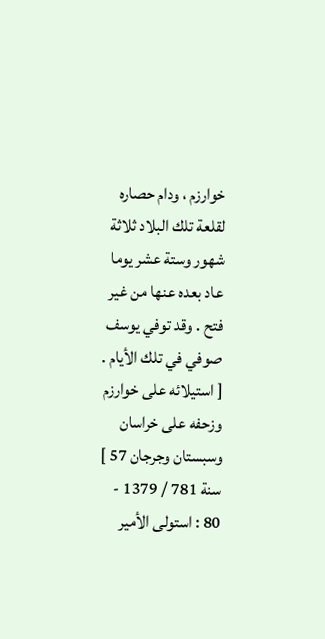خوارزم ، ودام حصاره لقلعة تلك البلاد ثلاثة شهور وستة عشر يوما عاد بعده عنها من غير فتح . وقد توفي يوسف صوفي في تلك الأيام . [ استيلائه على خوارزم وزحفه على خراسان وسبستان وجرجان 57 ] سنة 781 / 1379 - 80 : استولى الأمير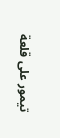تيمور على قلعة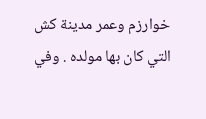خوارزم وعمر مدينة كش التي كان بها مولده . وفي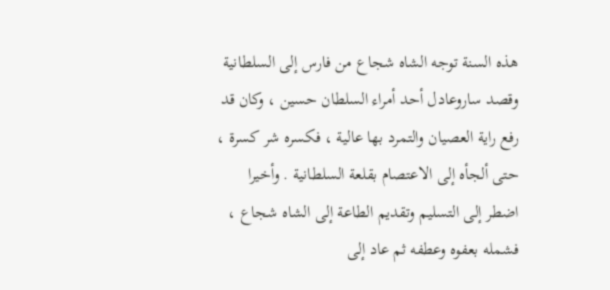هذه السنة توجه الشاه شجاع من فارس إلى السلطانية وقصد ساروعادل أحد أمراء السلطان حسين ، وكان قد رفع راية العصيان والتمرد بها عالية ، فكسره شر كسرة ، حتى ألجأه إلى الاعتصام بقلعة السلطانية . وأخيرا اضطر إلى التسليم وتقديم الطاعة إلى الشاه شجاع ، فشمله بعفوه وعطفه ثم عاد إلى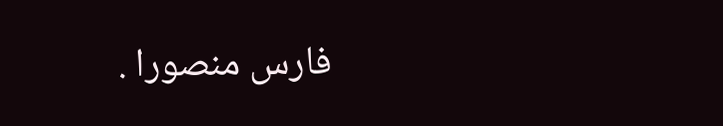فارس منصورا .